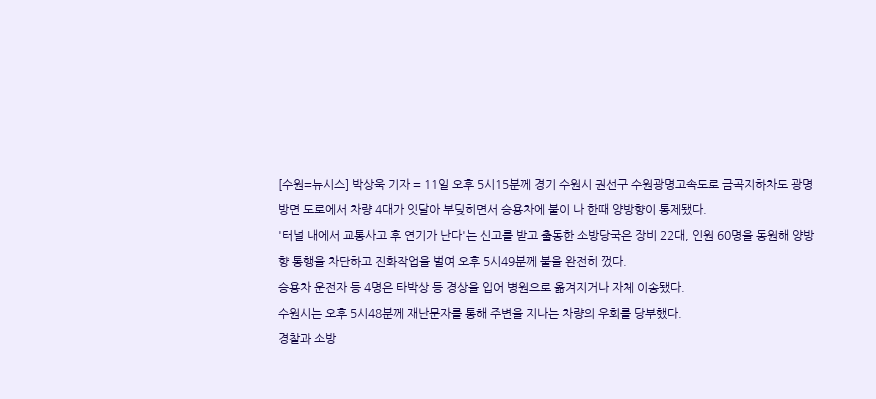[수원=뉴시스] 박상욱 기자 = 11일 오후 5시15분께 경기 수원시 권선구 수원광명고속도로 금곡지하차도 광명 방면 도로에서 차량 4대가 잇달아 부딪히면서 승용차에 불이 나 한때 양방향이 통제됐다.
'터널 내에서 교통사고 후 연기가 난다'는 신고를 받고 출동한 소방당국은 장비 22대, 인원 60명을 동원해 양방향 통행을 차단하고 진화작업을 벌여 오후 5시49분께 불을 완전히 껐다.
승용차 운전자 등 4명은 타박상 등 경상을 입어 병원으로 옮겨지거나 자체 이송됐다.
수원시는 오후 5시48분께 재난문자를 통해 주변을 지나는 차량의 우회를 당부했다.
경찰과 소방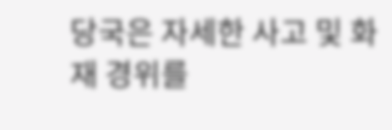당국은 자세한 사고 및 화재 경위를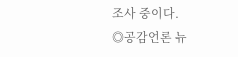조사 중이다.
◎공감언론 뉴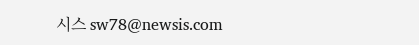시스 sw78@newsis.com